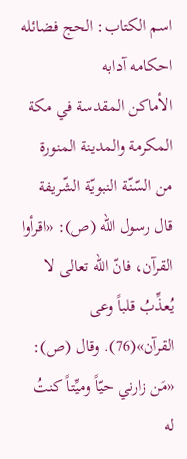اسم الكتاب: الحج فضائله احكامه آدابه
الأماكن المقدسة في مكة المكرمة والمدينة المنورة
من السّنّة النبويّة الشّريفة
قال رسول الله (ص): «اقرأوا القرآن، فانّ الله تعالى لا يُعذِّبُ قلباً وعى القرآن»(76). وقال (ص): «مَن زارني حيّاً وميِّتاً كنتُ له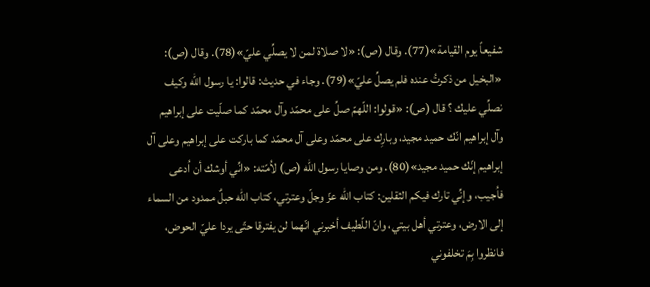شفيعاً يوم القيامة»(77). وقال (ص): «لا صلاة لمن لا يصلِّي عليّ»(78). وقال (ص): «البخيل من ذكرتُ عنده فلم يصلِّ عليّ»(79). وجاء في حديث: قالوا: يا رسول الله وكيف نصلِّي عليك ؟ قال (ص): «قولوا: اللّهمّ صلِّ على محمّد وآل محمّد كما صلّيت على إبراهيم وآل إبراهيم انّك حميد مجيد، وبارِك على محمّد وعلى آل محمّد كما باركت على إبراهيم وعلى آل إبراهيم إنّك حميد مجيد»(80). ومن وصايا رسول الله (ص) لاُمّته: «انِّي أوشك أن اُدعى فاُجيب، وإنِّي تارك فيكم الثقلين: كتاب الله عزّ وجلّ وعترتي، كتاب الله حبلٌ ممدود من السماء إلى الارض، وعترتي أهل بيتي، وانّ اللّطيف أخبرني انّهما لن يفترقا حتّى يردا عليّ الحوض، فانظروا بِمَ تخلفوني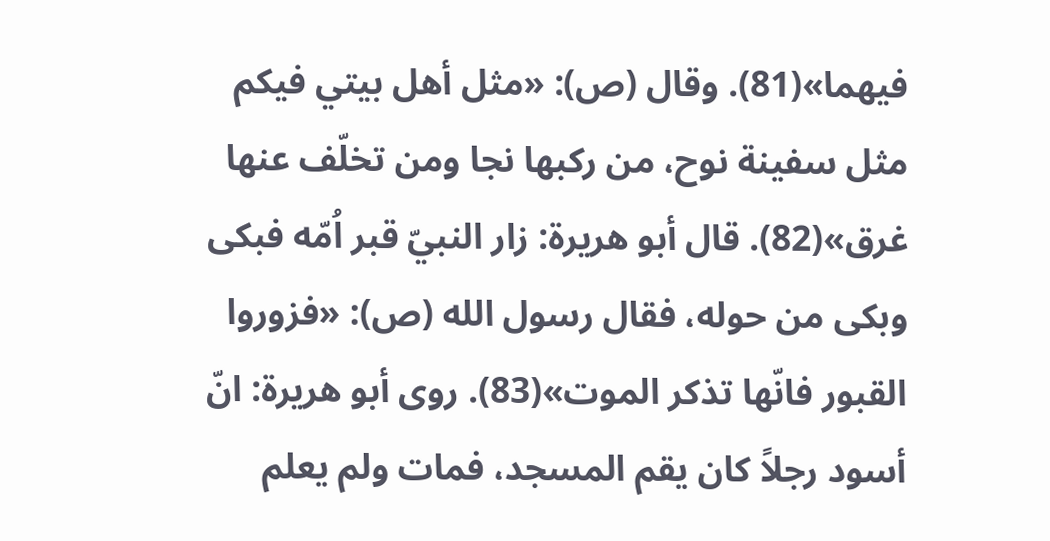فيهما»(81). وقال (ص): «مثل أهل بيتي فيكم مثل سفينة نوح، من ركبها نجا ومن تخلّف عنها غرق»(82). قال أبو هريرة: زار النبيّ قبر اُمّه فبكى وبكى من حوله، فقال رسول الله (ص): «فزوروا القبور فانّها تذكر الموت»(83). روى أبو هريرة: انّ أسود رجلاً كان يقم المسجد، فمات ولم يعلم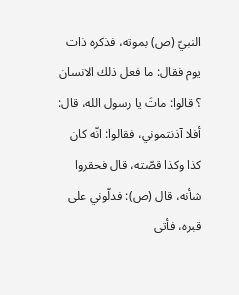النبيّ (ص) بموته، فذكره ذات يوم فقال: ما فعل ذلك الانسان ؟ قالوا: ماتَ يا رسول الله، قال: أفلا آذنتموني، فقالوا: انّه كان كذا وكذا قصّته، قال فحقروا شأنه، قال (ص): فدلّوني على قبره، فأتى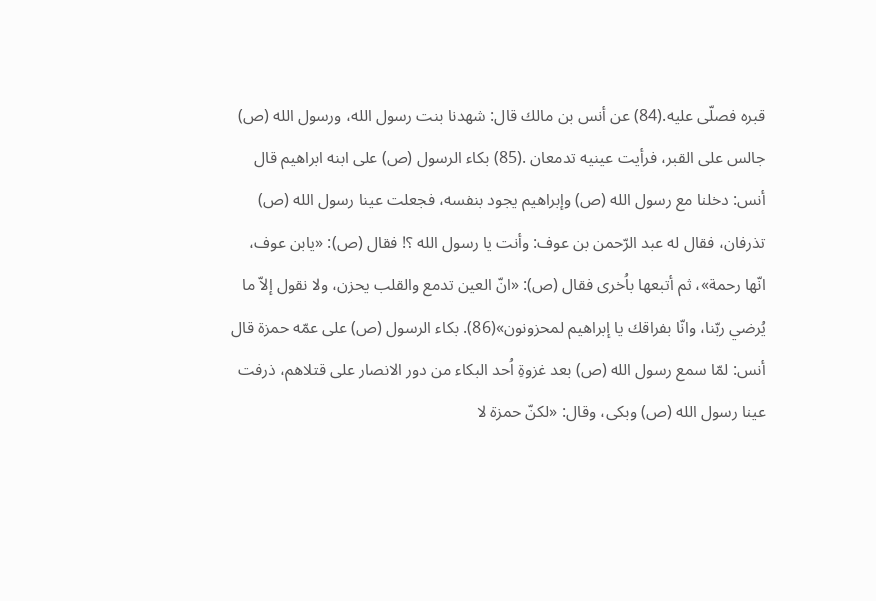قبره فصلّى عليه.(84) عن أنس بن مالك قال: شهدنا بنت رسول الله، ورسول الله (ص) جالس على القبر، فرأيت عينيه تدمعان .(85) بكاء الرسول (ص) على ابنه ابراهيم قال أنس: دخلنا مع رسول الله (ص) وإبراهيم يجود بنفسه، فجعلت عينا رسول الله (ص) تذرفان، فقال له عبد الرّحمن بن عوف: وأنت يا رسول الله ؟! فقال (ص): «يابن عوف، انّها رحمة»، ثم أتبعها باُخرى فقال (ص): «انّ العين تدمع والقلب يحزن، ولا نقول إلاّ ما يُرضي ربّنا، وانّا بفراقك يا إبراهيم لمحزونون»(86). بكاء الرسول (ص) على عمّه حمزة قال أنس: لمّا سمع رسول الله (ص) بعد غزوةِ اُحد البكاء من دور الانصار على قتلاهم، ذرفت عينا رسول الله (ص) وبكى، وقال: «لكنّ حمزة لا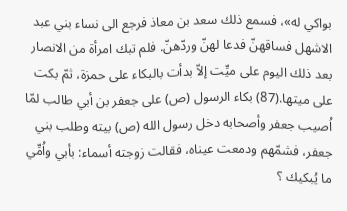بواكي له»، فسمع ذلك سعد بن معاذ فرجع الى نساء بني عبد الاشهل فساقهنّ فدعا لهنّ وردّهنّ. فلم تبك امرأة من الانصار بعد ذلك اليوم على ميِّت إلاّ بدأت بالبكاء على حمزة، ثمّ بكت على ميتها.(87) بكاء الرسول (ص) على جعفر بن أبي طالب لمّا اُصيب جعفر وأصحابه دخل رسول الله (ص) بيته وطلب بني جعفر، فشمّهم ودمعت عيناه، فقالت زوجته أسماء: بأبي واُمِّي ما يُبكيك ؟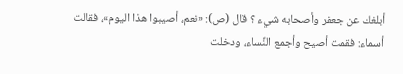أبلغك عن جعفر وأصحابه شيء ؟ قال (ص): «نعم، أصيبوا هذا اليوم»، فقالت أسماء: فقمت أصيح وأجمع النِّساء، ودخلت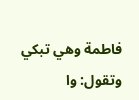فاطمة وهي تبكي وتقول: وا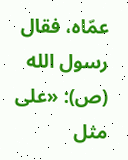عمّاه، فقال رسول الله (ص): «على مثل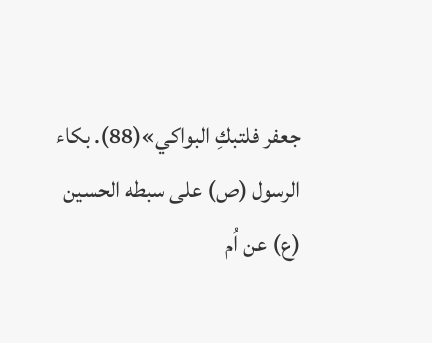جعفر فلتبكِ البواكي»(88). بكاء الرسول (ص) على سبطه الحسين (ع) عن اُم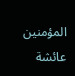المؤمنين عائشة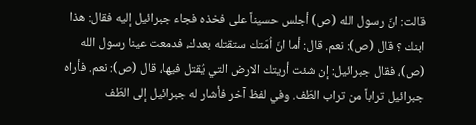قالت: انّ رسول الله (ص) أجلس حسيناً على فخذه فجاء جبرائيل إليه فقال: هذا ابنك ؟ قال (ص): نعم. قال: أما انّ اُمّتك ستقتله بعدك، فدمعت عينا رسول الله (ص)، فقال جبرائيل: إن شئت أريتك الارض التي يُقتل فيها، قال (ص): نعم. فأراه جبرائيل تراباً من تراب الطّف. وفي لفظ آخر فأشار له جبرائيل إلى الطّف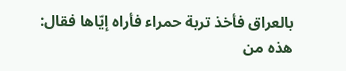بالعراق فأخذ تربة حمراء فأراه إيّاها فقال: هذه من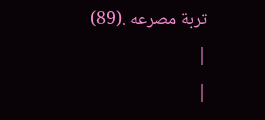تربة مصرعه .(89)
|
|